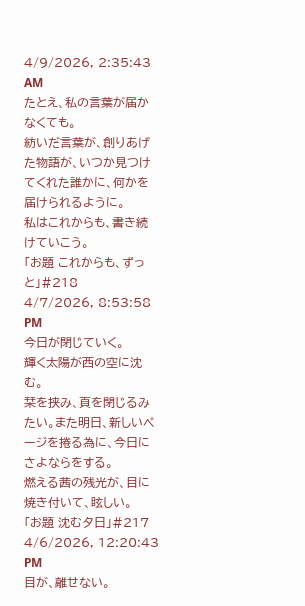4/9/2026, 2:35:43 AM
たとえ、私の言葉が届かなくても。
紡いだ言葉が、創りあげた物語が、いつか見つけてくれた誰かに、何かを届けられるように。
私はこれからも、書き続けていこう。
「お題 これからも、ずっと」#218
4/7/2026, 8:53:58 PM
今日が閉じていく。
輝く太陽が西の空に沈む。
栞を挟み、頁を閉じるみたい。また明日、新しいページを捲る為に、今日にさよならをする。
燃える茜の残光が、目に焼き付いて、眩しい。
「お題 沈む夕日」#217
4/6/2026, 12:20:43 PM
目が、離せない。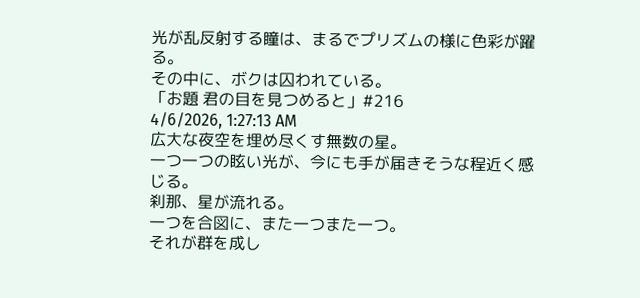光が乱反射する瞳は、まるでプリズムの様に色彩が躍る。
その中に、ボクは囚われている。
「お題 君の目を見つめると」#216
4/6/2026, 1:27:13 AM
広大な夜空を埋め尽くす無数の星。
一つ一つの眩い光が、今にも手が届きそうな程近く感じる。
刹那、星が流れる。
一つを合図に、また一つまた一つ。
それが群を成し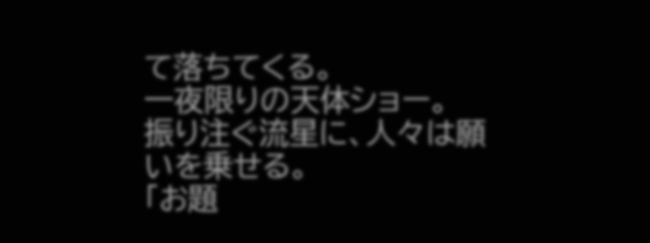て落ちてくる。
一夜限りの天体ショー。
振り注ぐ流星に、人々は願いを乗せる。
「お題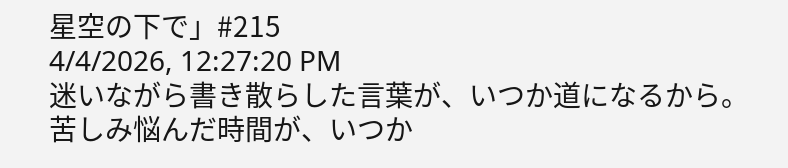星空の下で」#215
4/4/2026, 12:27:20 PM
迷いながら書き散らした言葉が、いつか道になるから。
苦しみ悩んだ時間が、いつか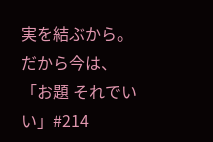実を結ぶから。
だから今は、
「お題 それでいい」#214